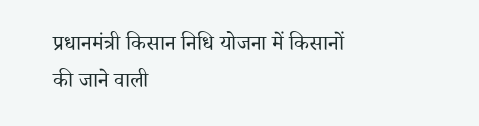प्रधानमंत्री किसान निधि योजना में किसानों की जाने वाली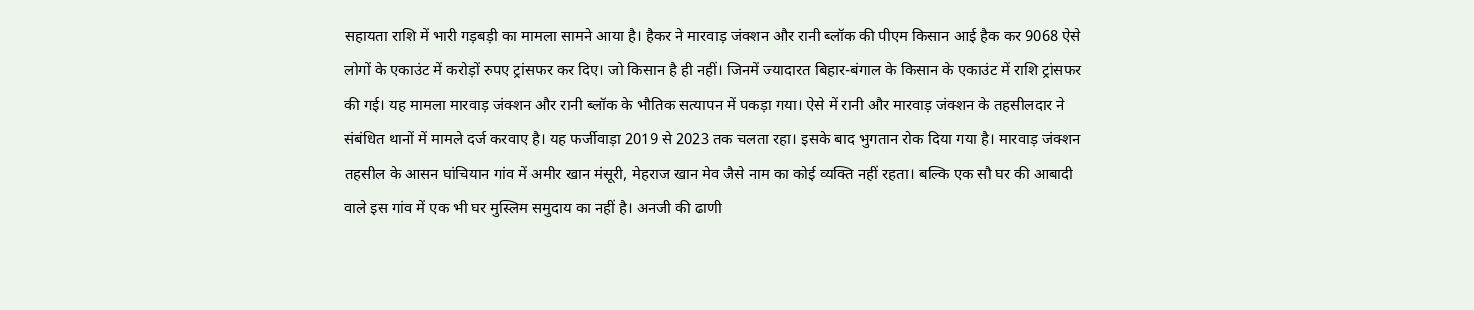सहायता राशि में भारी गड़बड़ी का मामला सामने आया है। हैकर ने मारवाड़ जंक्शन और रानी ब्लॉक की पीएम किसान आई हैक कर 9068 ऐसे लोगों के एकाउंट में करोड़ों रुपए ट्रांसफर कर दिए। जो किसान है ही नहीं। जिनमें ज्यादारत बिहार-बंगाल के किसान के एकाउंट में राशि ट्रांसफर की गई। यह मामला मारवाड़ जंक्शन और रानी ब्लॉक के भौतिक सत्यापन में पकड़ा गया। ऐसे में रानी और मारवाड़ जंक्शन के तहसीलदार ने संबंधित थानों में मामले दर्ज करवाए है। यह फर्जीवाड़ा 2019 से 2023 तक चलता रहा। इसके बाद भुगतान रोक दिया गया है। मारवाड़ जंक्शन तहसील के आसन घांचियान गांव में अमीर खान मंसूरी, मेहराज खान मेव जैसे नाम का कोई व्यक्ति नहीं रहता। बल्कि एक सौ घर की आबादी वाले इस गांव में एक भी घर मुस्लिम समुदाय का नहीं है। अनजी की ढाणी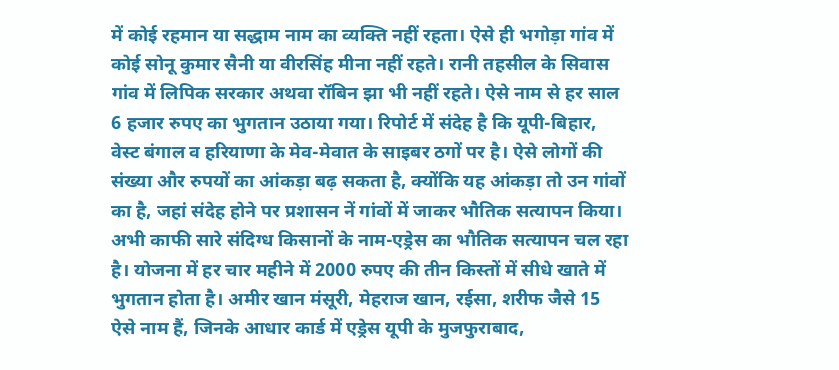में कोई रहमान या सद्धाम नाम का व्यक्ति नहीं रहता। ऐसे ही भगोड़ा गांव में कोई सोनू कुमार सैनी या वीरसिंह मीना नहीं रहते। रानी तहसील के सिवास गांव में लिपिक सरकार अथवा रॉबिन झा भी नहीं रहते। ऐसे नाम से हर साल 6 हजार रुपए का भुगतान उठाया गया। रिपोर्ट में संदेह है कि यूपी-बिहार, वेस्ट बंगाल व हरियाणा के मेव-मेवात के साइबर ठगों पर है। ऐसे लोगों की संख्या और रुपयों का आंकड़ा बढ़ सकता है, क्योंकि यह आंकड़ा तो उन गांवों का है, जहां संदेह होने पर प्रशासन नें गांवों में जाकर भौतिक सत्यापन किया। अभी काफी सारे संदिग्ध किसानों के नाम-एड्रेस का भौतिक सत्यापन चल रहा है। योजना में हर चार महीने में 2000 रुपए की तीन किस्तों में सीधे खाते में भुगतान होता है। अमीर खान मंसूरी, मेहराज खान, रईसा, शरीफ जैसे 15 ऐसे नाम हैं, जिनके आधार कार्ड में एड्रेस यूपी के मुजफुराबाद,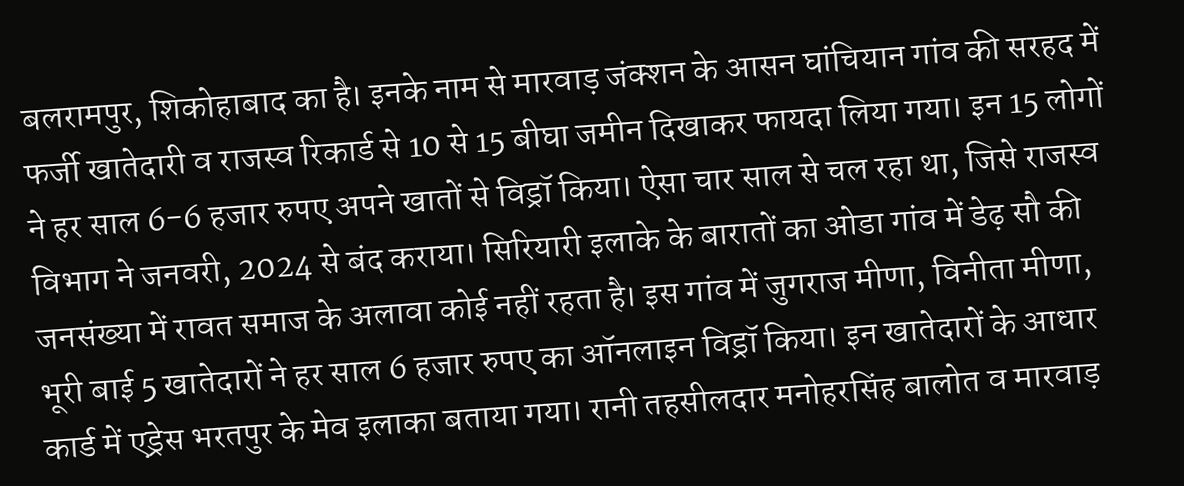बलरामपुर, शिकोहाबाद का है। इनके नाम से मारवाड़ जंक्शन के आसन घांचियान गांव की सरहद में फर्जी खातेदारी व राजस्व रिकार्ड से 10 से 15 बीघा जमीन दिखाकर फायदा लिया गया। इन 15 लोगों ने हर साल 6-6 हजार रुपए अपने खातों से विड्रॉ किया। ऐसा चार साल से चल रहा था, जिसे राजस्व विभाग ने जनवरी, 2024 से बंद कराया। सिरियारी इलाके के बारातों का ओडा गांव में डेढ़ सौ की जनसंख्या में रावत समाज के अलावा कोई नहीं रहता है। इस गांव में जुगराज मीणा, विनीता मीणा, भूरी बाई 5 खातेदारों ने हर साल 6 हजार रुपए का ऑनलाइन विड्रॉ किया। इन खातेदारों के आधार कार्ड में एड्रेस भरतपुर के मेव इलाका बताया गया। रानी तहसीलदार मनोहरसिंह बालोत व मारवाड़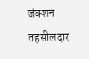जंक्शन तहसीलदार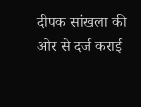दीपक सांखला की ओर से दर्ज कराई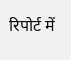रिपोर्ट में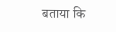बताया कि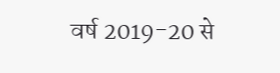वर्ष 2019-20 से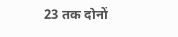23 तक दोनों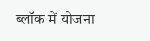ब्लॉक में योजना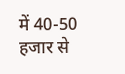में 40-50 हजार से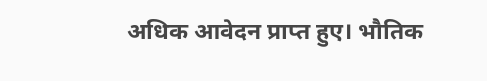अधिक आवेदन प्राप्त हुए। भौतिक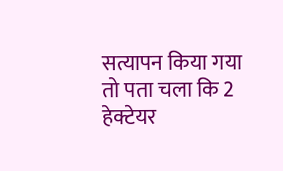सत्यापन किया गया तो पता चला कि 2 हेक्टेयर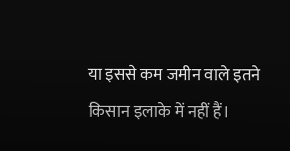या इससे कम जमीन वाले इतने किसान इलाके में नहीं हैं।